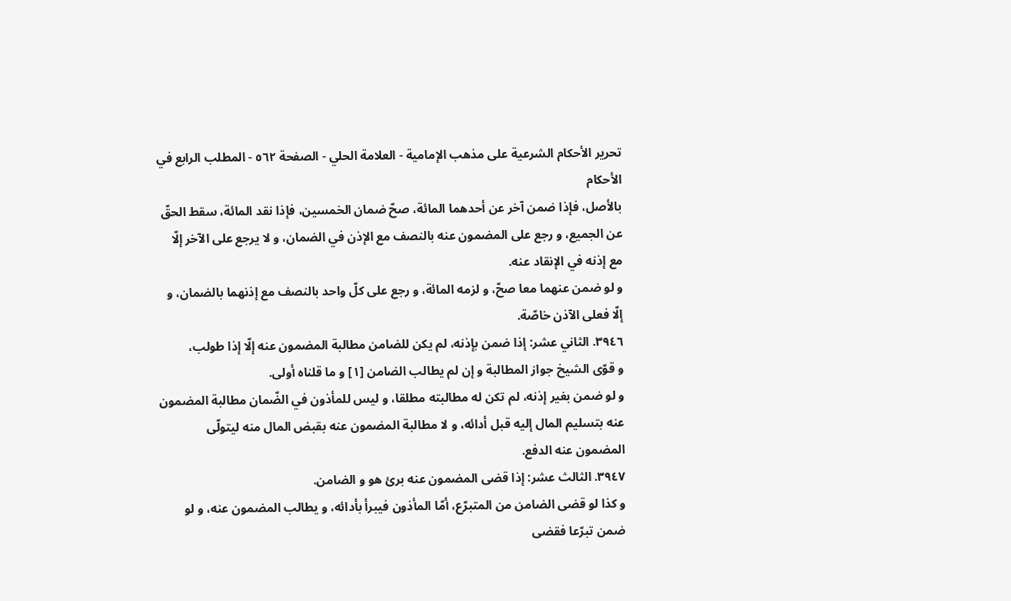تحرير الأحكام الشرعية على مذهب الإمامية - العلامة الحلي - الصفحة ٥٦٢ - المطلب الرابع في الأحكام
بالأصل، فإذا ضمن آخر عن أحدهما المائة، صحّ ضمان الخمسين، فإذا نقد المائة، سقط الحقّ عن الجميع، و رجع على المضمون عنه بالنصف مع الإذن في الضمان، و لا يرجع على الآخر إلّا مع إذنه في الإنقاد عنه.
و لو ضمن عنهما معا صحّ، و لزمه المائة، و رجع على كلّ واحد بالنصف مع إذنهما بالضمان، و إلّا فعلى الآذن خاصّة.
٣٩٤٦. الثاني عشر: إذا ضمن بإذنه، لم يكن للضامن مطالبة المضمون عنه إلّا إذا طولب،
و قوّى الشيخ جواز المطالبة و إن لم يطالب الضامن [١] و ما قلناه أولى.
و لو ضمن بغير إذنه، لم تكن له مطالبته مطلقا، و ليس للمأذون في الضّمان مطالبة المضمون عنه بتسليم المال إليه قبل أدائه، و لا مطالبة المضمون عنه بقبض المال منه ليتولّى المضمون عنه الدفع.
٣٩٤٧. الثالث عشر: إذا قضى المضمون عنه برئ هو و الضامن.
و كذا لو قضى الضامن من المتبرّع، أمّا المأذون فيبرأ بأدائه، و يطالب المضمون عنه، و لو ضمن تبرّعا فقضى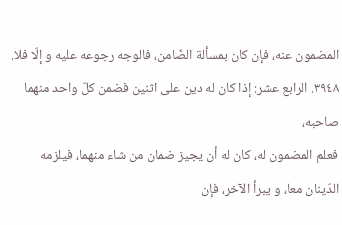المضمون عنه، فإن كان بمسألة الضّامن، فالوجه رجوعه عليه و إلّا فلا.
٣٩٤٨. الرابع عشر: إذا كان له دين على اثنين فضمن كلّ واحد منهما صاحبه،
فعلم المضمون له، كان له أن يجيز ضمان من شاء منهما، فيلزمه الدّينان معا، و يبرأ الآخر، فإن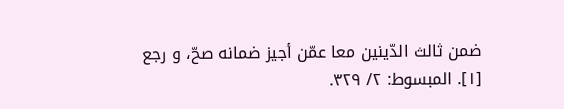ضمن ثالث الدّينين معا عمّن أجيز ضمانه صحّ، و رجع
[١]. المبسوط: ٢/ ٣٢٩.